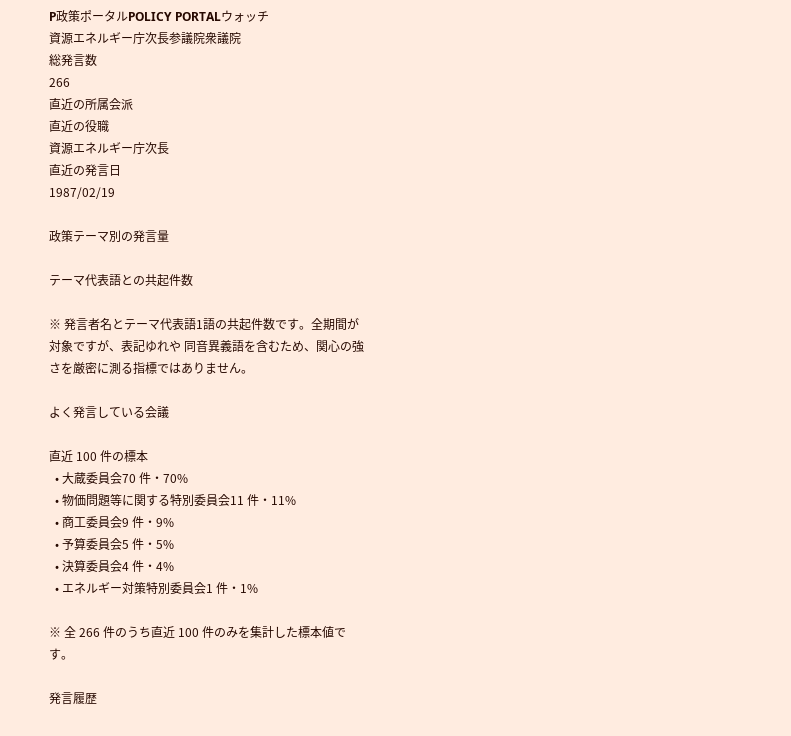P政策ポータルPOLICY PORTALウォッチ
資源エネルギー庁次長参議院衆議院
総発言数
266
直近の所属会派
直近の役職
資源エネルギー庁次長
直近の発言日
1987/02/19

政策テーマ別の発言量

テーマ代表語との共起件数

※ 発言者名とテーマ代表語1語の共起件数です。全期間が対象ですが、表記ゆれや 同音異義語を含むため、関心の強さを厳密に測る指標ではありません。

よく発言している会議

直近 100 件の標本
  • 大蔵委員会70 件・70%
  • 物価問題等に関する特別委員会11 件・11%
  • 商工委員会9 件・9%
  • 予算委員会5 件・5%
  • 決算委員会4 件・4%
  • エネルギー対策特別委員会1 件・1%

※ 全 266 件のうち直近 100 件のみを集計した標本値です。

発言履歴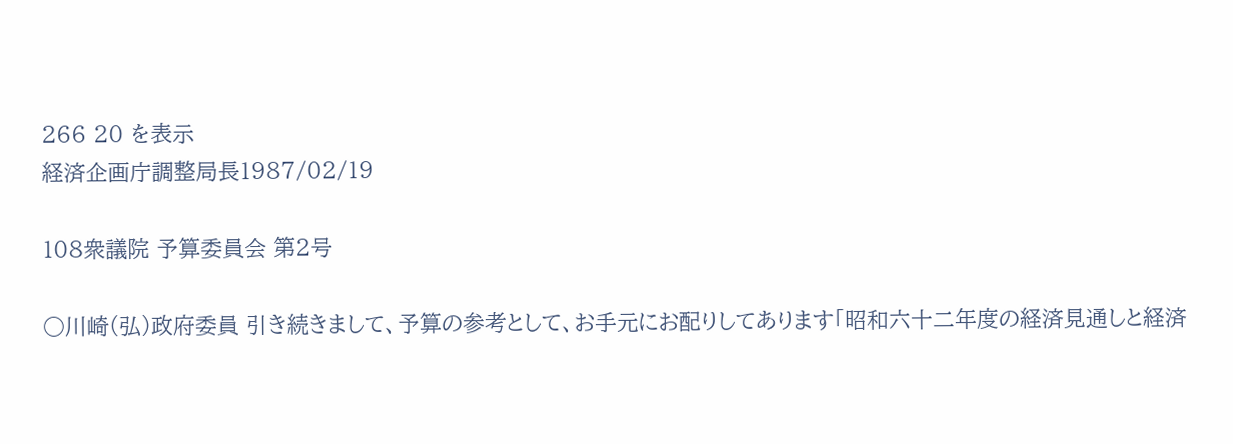266 20 を表示
経済企画庁調整局長1987/02/19

108衆議院 予算委員会 第2号

○川崎(弘)政府委員 引き続きまして、予算の参考として、お手元にお配りしてあります「昭和六十二年度の経済見通しと経済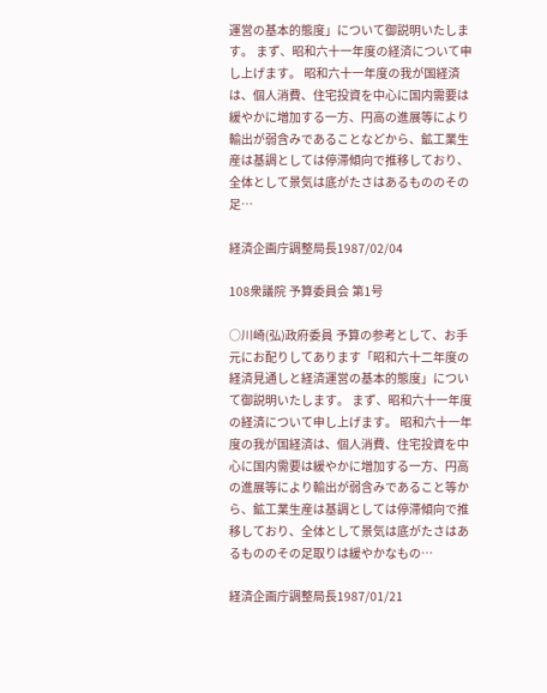運営の基本的態度」について御説明いたします。 まず、昭和六十一年度の経済について申し上げます。 昭和六十一年度の我が国経済は、個人消費、住宅投資を中心に国内需要は緩やかに増加する一方、円高の進展等により輸出が弱含みであることなどから、鉱工業生産は基調としては停滞傾向で推移しており、全体として景気は底がたさはあるもののその足…

経済企画庁調整局長1987/02/04

108衆議院 予算委員会 第1号

○川崎(弘)政府委員 予算の参考として、お手元にお配りしてあります「昭和六十二年度の経済見通しと経済運営の基本的態度」について御説明いたします。 まず、昭和六十一年度の経済について申し上げます。 昭和六十一年度の我が国経済は、個人消費、住宅投資を中心に国内需要は緩やかに増加する一方、円高の進展等により輸出が弱含みであること等から、鉱工業生産は基調としては停滞傾向で推移しており、全体として景気は底がたさはあるもののその足取りは緩やかなもの…

経済企画庁調整局長1987/01/21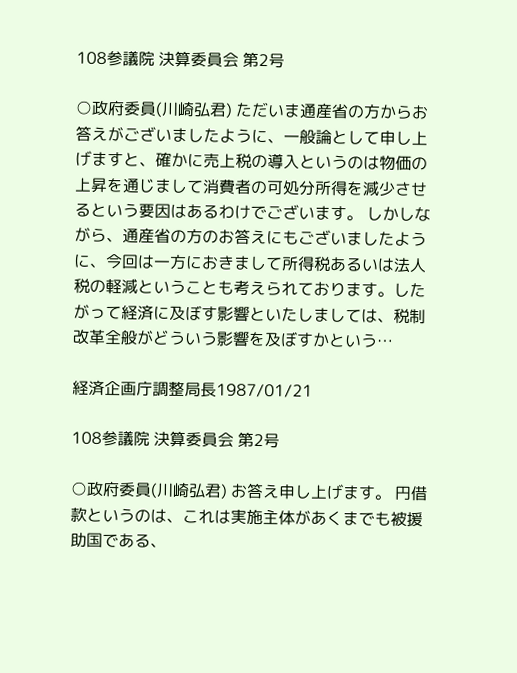108参議院 決算委員会 第2号

○政府委員(川崎弘君) ただいま通産省の方からお答えがございましたように、一般論として申し上げますと、確かに売上税の導入というのは物価の上昇を通じまして消費者の可処分所得を減少させるという要因はあるわけでございます。 しかしながら、通産省の方のお答えにもございましたように、今回は一方におきまして所得税あるいは法人税の軽減ということも考えられております。したがって経済に及ぼす影響といたしましては、税制改革全般がどういう影響を及ぼすかという…

経済企画庁調整局長1987/01/21

108参議院 決算委員会 第2号

○政府委員(川崎弘君) お答え申し上げます。 円借款というのは、これは実施主体があくまでも被援助国である、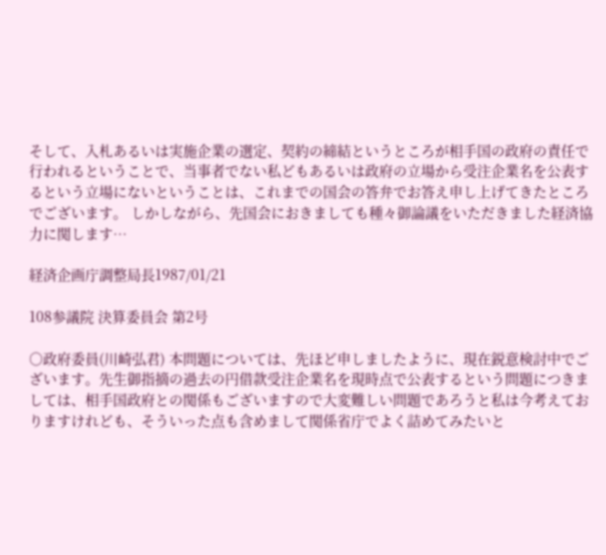そして、入札あるいは実施企業の選定、契約の締結というところが相手国の政府の責任で行われるということで、当事者でない私どもあるいは政府の立場から受注企業名を公表するという立場にないということは、これまでの国会の答弁でお答え申し上げてきたところでございます。 しかしながら、先国会におきましても種々御論議をいただきました経済協力に関します…

経済企画庁調整局長1987/01/21

108参議院 決算委員会 第2号

○政府委員(川崎弘君) 本問題については、先ほど申しましたように、現在鋭意検討中でございます。先生御指摘の過去の円借款受注企業名を現時点で公表するという問題につきましては、相手国政府との関係もございますので大変難しい問題であろうと私は今考えておりますけれども、そういった点も含めまして関係省庁でよく詰めてみたいと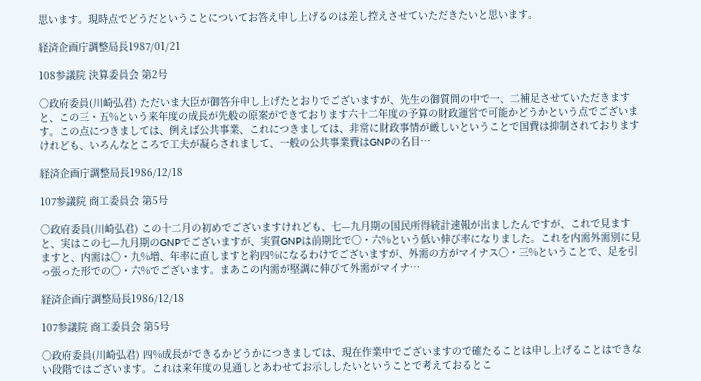思います。現時点でどうだということについてお答え申し上げるのは差し控えさせていただきたいと思います。

経済企画庁調整局長1987/01/21

108参議院 決算委員会 第2号

○政府委員(川崎弘君) ただいま大臣が御答弁申し上げたとおりでございますが、先生の御質問の中で一、二補足させていただきますと、この三・五%という来年度の成長が先般の原案ができております六十二年度の予算の財政運営で可能かどうかという点でございます。この点につきましては、例えば公共事業、これにつきましては、非常に財政事情が厳しいということで国費は抑制されておりますけれども、いろんなところで工夫が凝らされまして、一般の公共事業費はGNPの名目…

経済企画庁調整局長1986/12/18

107参議院 商工委員会 第5号

○政府委員(川崎弘君) この十二月の初めでございますけれども、七—九月期の国民所得統計速報が出ましたんですが、これで見ますと、実はこの七—九月期のGNPでございますが、実質GNPは前期比で〇・六%という低い伸び率になりました。これを内需外需別に見ますと、内需は〇・九%増、年率に直しますと約四%になるわけでございますが、外需の方がマイナス〇・三%ということで、足を引っ張った形での〇・六%でございます。まあこの内需が堅調に伸びて外需がマイナ…

経済企画庁調整局長1986/12/18

107参議院 商工委員会 第5号

○政府委員(川崎弘君) 四%成長ができるかどうかにつきましては、現在作業中でございますので確たることは申し上げることはできない段階ではございます。これは来年度の見通しとあわせてお示ししたいということで考えておるとこ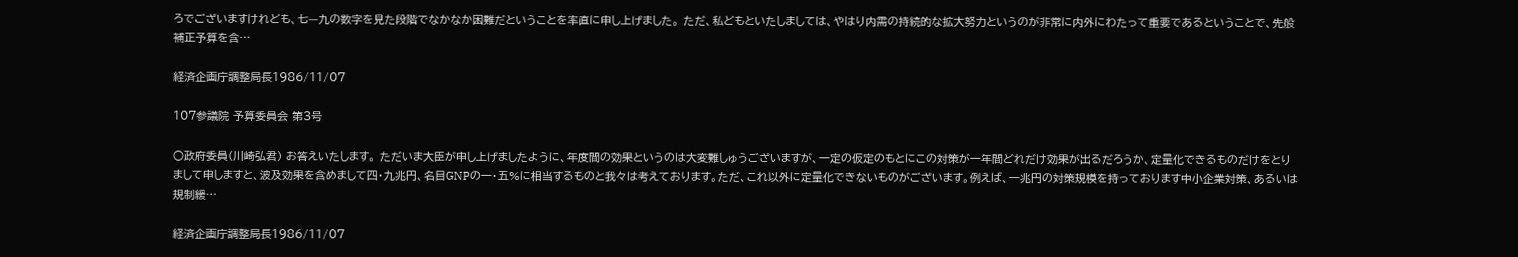ろでございますけれども、七—九の数字を見た段階でなかなか困難だということを率直に申し上げました。 ただ、私どもといたしましては、やはり内需の持続的な拡大努力というのが非常に内外にわたって重要であるということで、先般補正予算を含…

経済企画庁調整局長1986/11/07

107参議院 予算委員会 第3号

○政府委員(川崎弘君) お答えいたします。 ただいま大臣が申し上げましたように、年度間の効果というのは大変難しゅうございますが、一定の仮定のもとにこの対策が一年間どれだけ効果が出るだろうか、定量化できるものだけをとりまして申しますと、波及効果を含めまして四・九兆円、名目GNPの一・五%に相当するものと我々は考えております。ただ、これ以外に定量化できないものがございます。例えば、一兆円の対策規模を持っております中小企業対策、あるいは規制緩…

経済企画庁調整局長1986/11/07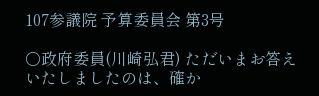107参議院 予算委員会 第3号

○政府委員(川崎弘君) ただいまお答えいたしましたのは、確か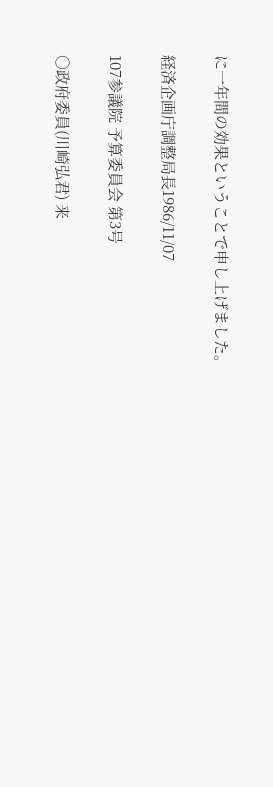に一年間の効果ということで申し上げました。

経済企画庁調整局長1986/11/07

107参議院 予算委員会 第3号

○政府委員(川崎弘君) 来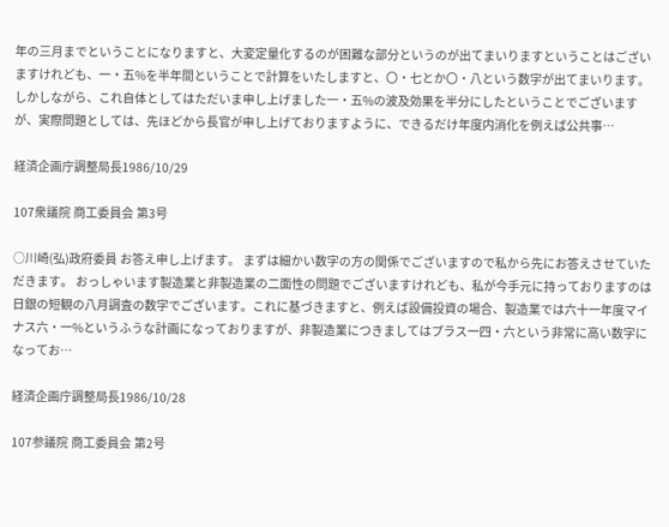年の三月までということになりますと、大変定量化するのが困難な部分というのが出てまいりますということはございますけれども、一・五%を半年間ということで計算をいたしますと、〇・七とか〇・八という数字が出てまいります。しかしながら、これ自体としてはただいま申し上げました一・五%の波及効果を半分にしたということでございますが、実際問題としては、先ほどから長官が申し上げておりますように、できるだけ年度内消化を例えば公共事…

経済企画庁調整局長1986/10/29

107衆議院 商工委員会 第3号

○川崎(弘)政府委員 お答え申し上げます。 まずは細かい数字の方の関係でございますので私から先にお答えさせていただきます。 おっしゃいます製造業と非製造業の二面性の問題でございますけれども、私が今手元に持っておりますのは日銀の短観の八月調査の数字でございます。これに基づきますと、例えば設備投資の場合、製造業では六十一年度マイナス六・一%というふうな計画になっておりますが、非製造業につきましてはプラス一四・六という非常に高い数字になってお…

経済企画庁調整局長1986/10/28

107参議院 商工委員会 第2号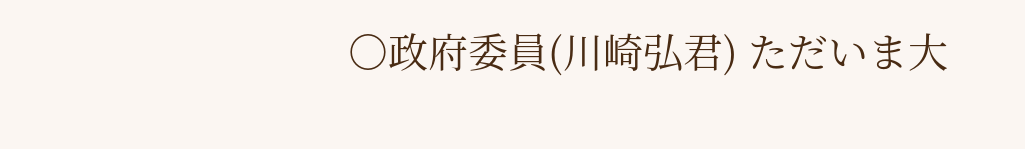○政府委員(川崎弘君) ただいま大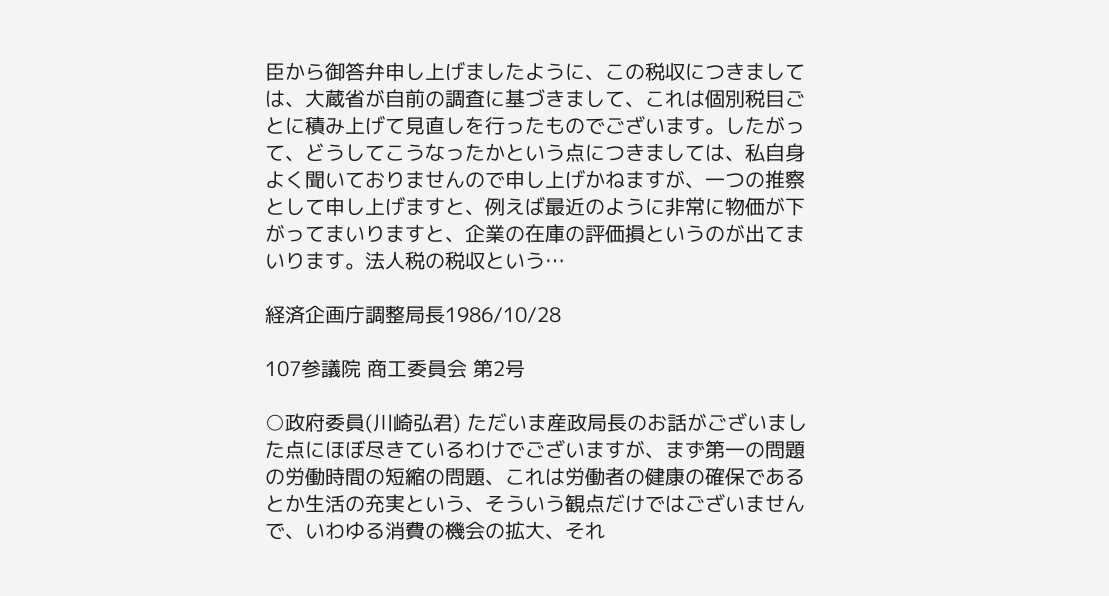臣から御答弁申し上げましたように、この税収につきましては、大蔵省が自前の調査に基づきまして、これは個別税目ごとに積み上げて見直しを行ったものでございます。したがって、どうしてこうなったかという点につきましては、私自身よく聞いておりませんので申し上げかねますが、一つの推察として申し上げますと、例えば最近のように非常に物価が下がってまいりますと、企業の在庫の評価損というのが出てまいります。法人税の税収という…

経済企画庁調整局長1986/10/28

107参議院 商工委員会 第2号

○政府委員(川崎弘君) ただいま産政局長のお話がございました点にほぼ尽きているわけでございますが、まず第一の問題の労働時間の短縮の問題、これは労働者の健康の確保であるとか生活の充実という、そういう観点だけではございませんで、いわゆる消費の機会の拡大、それ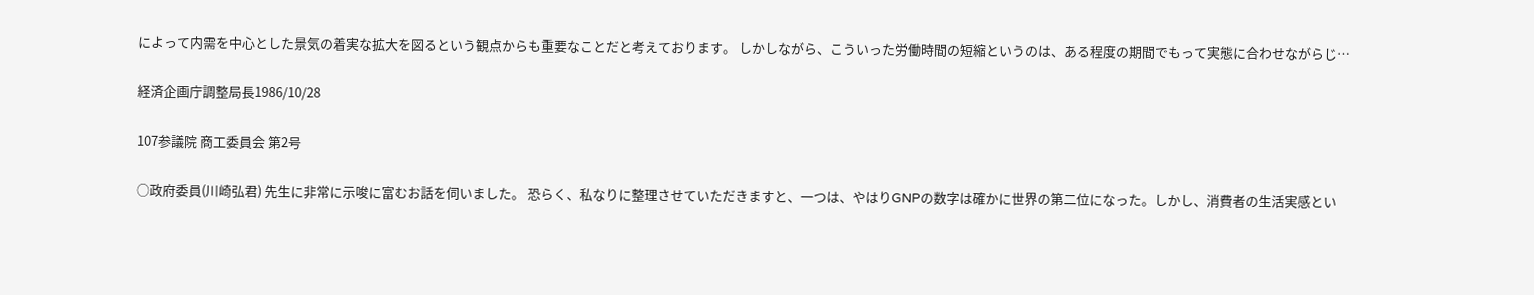によって内需を中心とした景気の着実な拡大を図るという観点からも重要なことだと考えております。 しかしながら、こういった労働時間の短縮というのは、ある程度の期間でもって実態に合わせながらじ…

経済企画庁調整局長1986/10/28

107参議院 商工委員会 第2号

○政府委員(川崎弘君) 先生に非常に示唆に富むお話を伺いました。 恐らく、私なりに整理させていただきますと、一つは、やはりGNPの数字は確かに世界の第二位になった。しかし、消費者の生活実感とい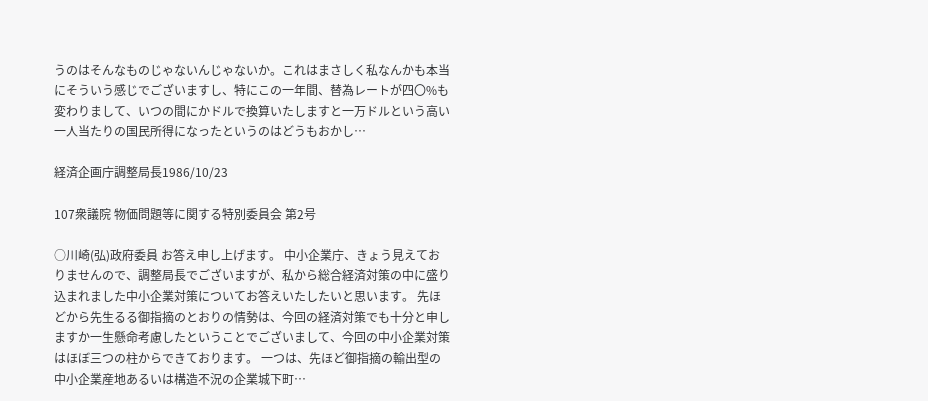うのはそんなものじゃないんじゃないか。これはまさしく私なんかも本当にそういう感じでございますし、特にこの一年間、替為レートが四〇%も変わりまして、いつの間にかドルで換算いたしますと一万ドルという高い一人当たりの国民所得になったというのはどうもおかし…

経済企画庁調整局長1986/10/23

107衆議院 物価問題等に関する特別委員会 第2号

○川崎(弘)政府委員 お答え申し上げます。 中小企業庁、きょう見えておりませんので、調整局長でございますが、私から総合経済対策の中に盛り込まれました中小企業対策についてお答えいたしたいと思います。 先ほどから先生るる御指摘のとおりの情勢は、今回の経済対策でも十分と申しますか一生懸命考慮したということでございまして、今回の中小企業対策はほぼ三つの柱からできております。 一つは、先ほど御指摘の輸出型の中小企業産地あるいは構造不況の企業城下町…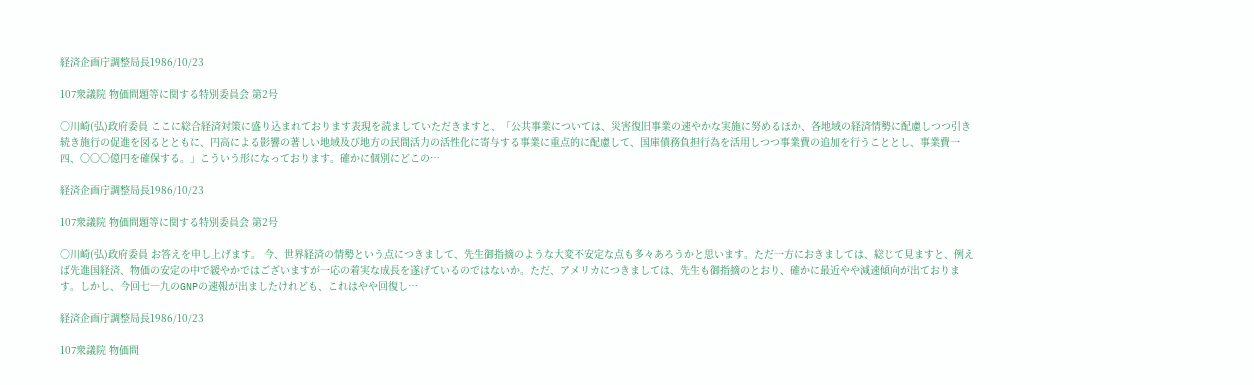経済企画庁調整局長1986/10/23

107衆議院 物価問題等に関する特別委員会 第2号

○川崎(弘)政府委員 ここに総合経済対策に盛り込まれております表現を読ましていただきますと、「公共事業については、災害復旧事業の速やかな実施に努めるほか、各地域の経済情勢に配慮しつつ引き続き施行の促進を図るとともに、円高による影響の著しい地域及び地方の民間活力の活性化に寄与する事業に重点的に配慮して、国庫債務負担行為を活用しつつ事業費の追加を行うこととし、事業費一四、〇〇〇億円を確保する。」こういう形になっております。確かに個別にどこの…

経済企画庁調整局長1986/10/23

107衆議院 物価問題等に関する特別委員会 第2号

○川崎(弘)政府委員 お答えを申し上げます。 今、世界経済の情勢という点につきまして、先生御指摘のような大変不安定な点も多々あろうかと思います。ただ一方におきましては、総じて見ますと、例えば先進国経済、物価の安定の中で緩やかではございますが一応の着実な成長を遂げているのではないか。ただ、アメリカにつきましては、先生も御指摘のとおり、確かに最近やや減速傾向が出ております。しかし、今回七―九のGNPの速報が出ましたけれども、これはやや回復し…

経済企画庁調整局長1986/10/23

107衆議院 物価問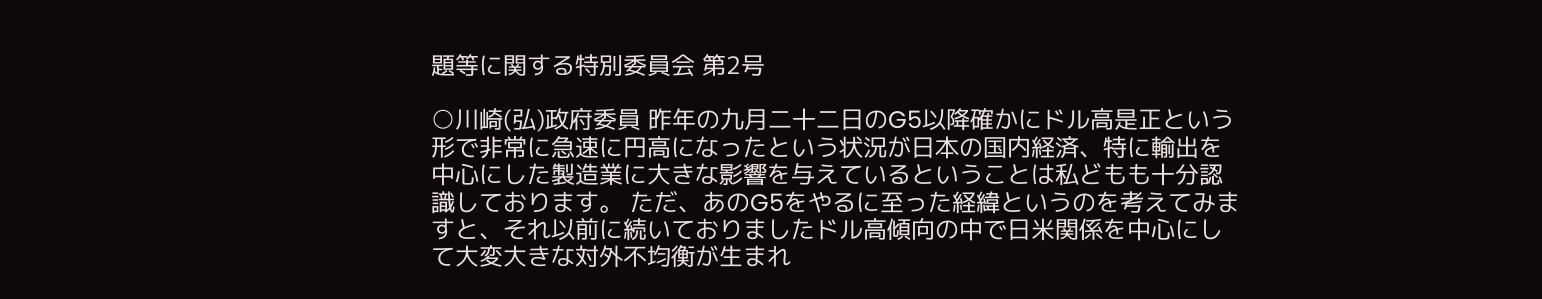題等に関する特別委員会 第2号

○川崎(弘)政府委員 昨年の九月二十二日のG5以降確かにドル高是正という形で非常に急速に円高になったという状況が日本の国内経済、特に輸出を中心にした製造業に大きな影響を与えているということは私どもも十分認識しております。 ただ、あのG5をやるに至った経緯というのを考えてみますと、それ以前に続いておりましたドル高傾向の中で日米関係を中心にして大変大きな対外不均衡が生まれ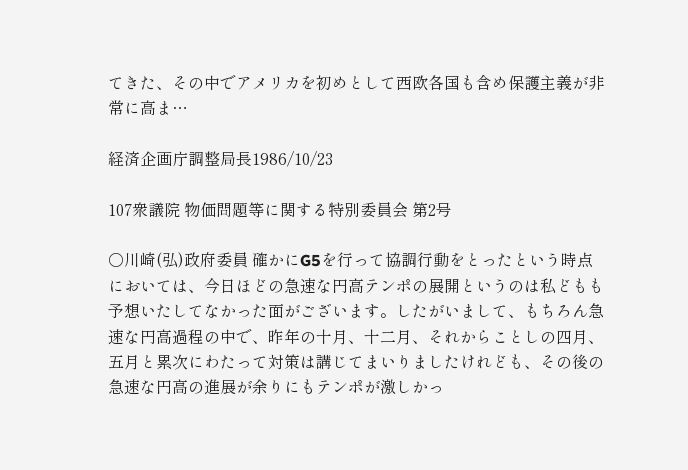てきた、その中でアメリカを初めとして西欧各国も含め保護主義が非常に高ま…

経済企画庁調整局長1986/10/23

107衆議院 物価問題等に関する特別委員会 第2号

○川崎(弘)政府委員 確かにG5を行って協調行動をとったという時点においては、今日ほどの急速な円高テンポの展開というのは私どもも予想いたしてなかった面がございます。したがいまして、もちろん急速な円高過程の中で、昨年の十月、十二月、それからことしの四月、五月と累次にわたって対策は講じてまいりましたけれども、その後の急速な円高の進展が余りにもテンポが激しかっ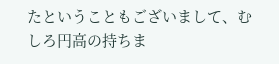たということもございまして、むしろ円高の持ちま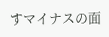すマイナスの面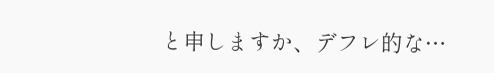と申しますか、デフレ的な…